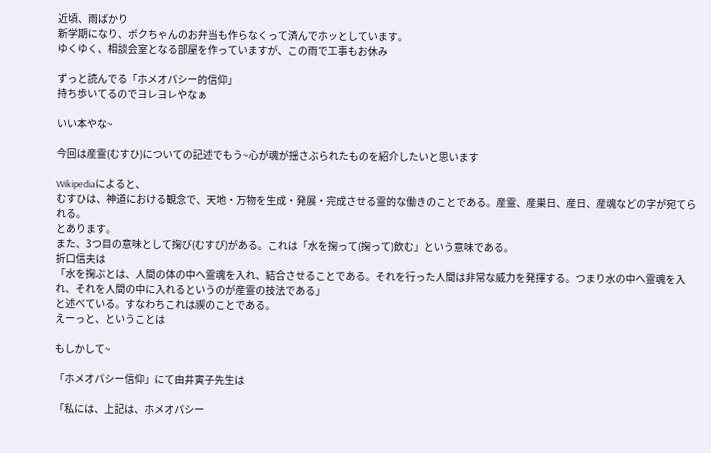近頃、雨ばかり
新学期になり、ボクちゃんのお弁当も作らなくって済んでホッとしています。
ゆくゆく、相談会室となる部屋を作っていますが、この雨で工事もお休み

ずっと読んでる「ホメオパシー的信仰」
持ち歩いてるのでヨレヨレやなぁ

いい本やな~

今回は産霊(むすひ)についての記述でもう~心が魂が揺さぶられたものを紹介したいと思います

Wikipediaによると、
むすひは、神道における観念で、天地・万物を生成・発展・完成させる霊的な働きのことである。産霊、産巣日、産日、産魂などの字が宛てられる。
とあります。
また、3つ目の意味として掬び(むすび)がある。これは「水を掬って(掬って)飲む」という意味である。
折口信夫は
「水を掬ぶとは、人間の体の中へ霊魂を入れ、結合させることである。それを行った人間は非常な威力を発揮する。つまり水の中へ霊魂を入れ、それを人間の中に入れるというのが産霊の技法である」
と述べている。すなわちこれは禊のことである。
えーっと、ということは

もしかして~

「ホメオパシー信仰」にて由井寅子先生は

「私には、上記は、ホメオパシー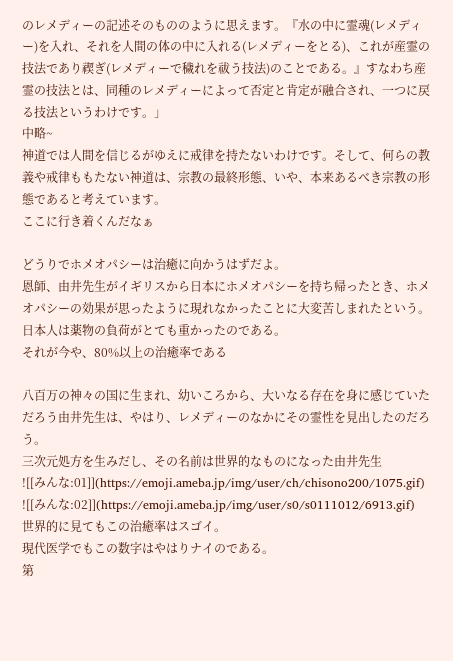のレメディーの記述そのもののように思えます。『水の中に霊魂(レメディー)を入れ、それを人間の体の中に入れる(レメディーをとる)、これが産霊の技法であり禊ぎ(レメディーで穢れを祓う技法)のことである。』すなわち産霊の技法とは、同種のレメディーによって否定と肯定が融合され、一つに戻る技法というわけです。」
中略~
神道では人間を信じるがゆえに戒律を持たないわけです。そして、何らの教義や戒律ももたない神道は、宗教の最終形態、いや、本来あるべき宗教の形態であると考えています。
ここに行き着くんだなぁ

どうりでホメオパシーは治癒に向かうはずだよ。
恩師、由井先生がイギリスから日本にホメオパシーを持ち帰ったとき、ホメオパシーの効果が思ったように現れなかったことに大変苦しまれたという。
日本人は薬物の負荷がとても重かったのである。
それが今や、80%以上の治癒率である

八百万の神々の国に生まれ、幼いころから、大いなる存在を身に感じていただろう由井先生は、やはり、レメディーのなかにその霊性を見出したのだろう。
三次元処方を生みだし、その名前は世界的なものになった由井先生
![[みんな:01]](https://emoji.ameba.jp/img/user/ch/chisono200/1075.gif)
![[みんな:02]](https://emoji.ameba.jp/img/user/s0/s0111012/6913.gif)
世界的に見てもこの治癒率はスゴイ。
現代医学でもこの数字はやはりナイのである。
第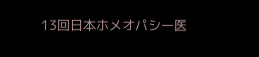13回日本ホメオパシー医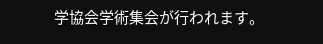学協会学術集会が行われます。